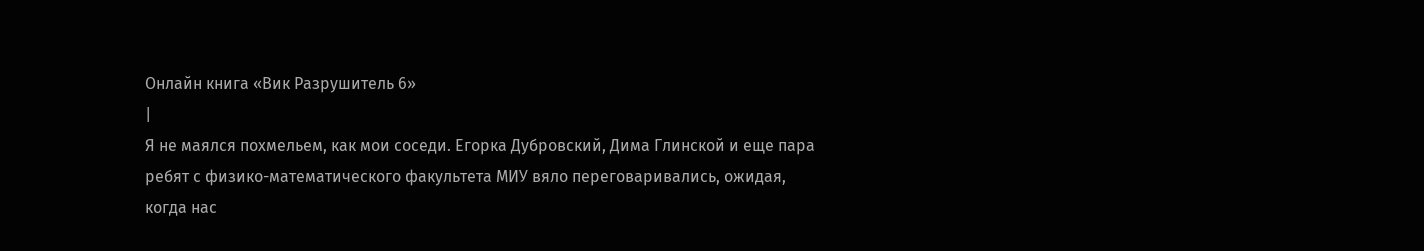Онлайн книга «Вик Разрушитель 6»
|
Я не маялся похмельем, как мои соседи. Егорка Дубровский, Дима Глинской и еще пара ребят с физико-математического факультета МИУ вяло переговаривались, ожидая, когда нас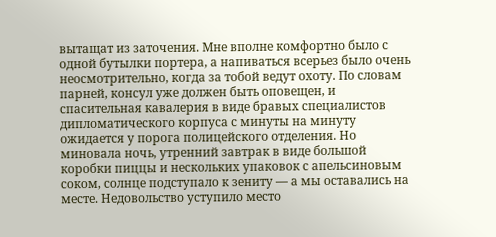вытащат из заточения. Мне вполне комфортно было с одной бутылки портера, а напиваться всерьез было очень неосмотрительно, когда за тобой ведут охоту. По словам парней, консул уже должен быть оповещен, и спасительная кавалерия в виде бравых специалистов дипломатического корпуса с минуты на минуту ожидается у порога полицейского отделения. Но миновала ночь, утренний завтрак в виде большой коробки пиццы и нескольких упаковок с апельсиновым соком, солнце подступало к зениту — а мы оставались на месте. Недовольство уступило место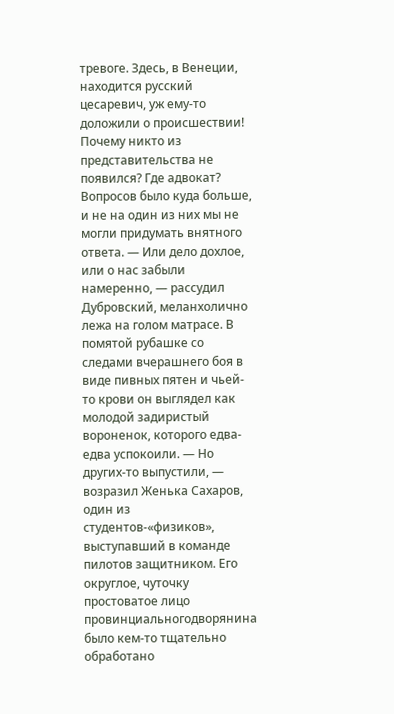тревоге. Здесь, в Венеции, находится русский цесаревич, уж ему-то доложили о происшествии! Почему никто из представительства не появился? Где адвокат? Вопросов было куда больше, и не на один из них мы не могли придумать внятного ответа. — Или дело дохлое, или о нас забыли намеренно, — рассудил Дубровский, меланхолично лежа на голом матрасе. В помятой рубашке со следами вчерашнего боя в виде пивных пятен и чьей-то крови он выглядел как молодой задиристый вороненок, которого едва-едва успокоили. — Но других-то выпустили, — возразил Женька Сахаров, один из студентов-«физиков», выступавший в команде пилотов защитником. Его округлое, чуточку простоватое лицо провинциальногодворянина было кем-то тщательно обработано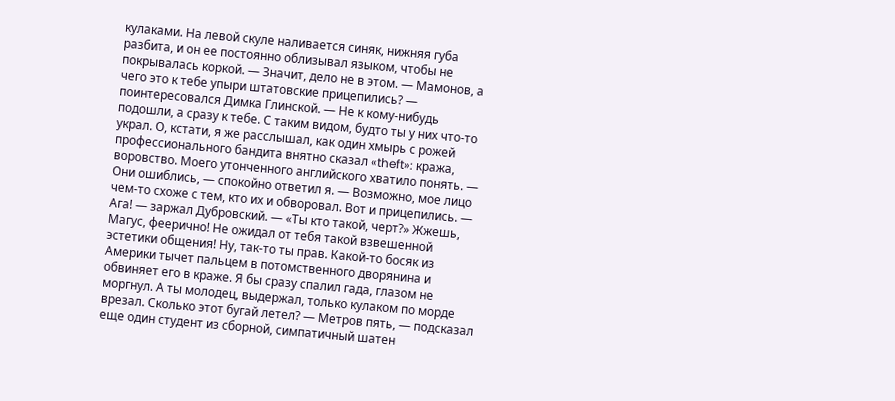кулаками. На левой скуле наливается синяк, нижняя губа разбита, и он ее постоянно облизывал языком, чтобы не покрывалась коркой. — Значит, дело не в этом. — Мамонов, а чего это к тебе упыри штатовские прицепились? — поинтересовался Димка Глинской. — Не к кому-нибудь подошли, а сразу к тебе. С таким видом, будто ты у них что-то украл. О, кстати, я же расслышал, как один хмырь с рожей профессионального бандита внятно сказал «theft»: кража, воровство. Моего утонченного английского хватило понять. — Они ошиблись, — спокойно ответил я. — Возможно, мое лицо чем-то схоже с тем, кто их и обворовал. Вот и прицепились. — Ага! — заржал Дубровский. — «Ты кто такой, черт?» Жжешь, Магус, феерично! Не ожидал от тебя такой взвешенной эстетики общения! Ну, так-то ты прав. Какой-то босяк из Америки тычет пальцем в потомственного дворянина и обвиняет его в краже. Я бы сразу спалил гада, глазом не моргнул. А ты молодец, выдержал, только кулаком по морде врезал. Сколько этот бугай летел? — Метров пять, — подсказал еще один студент из сборной, симпатичный шатен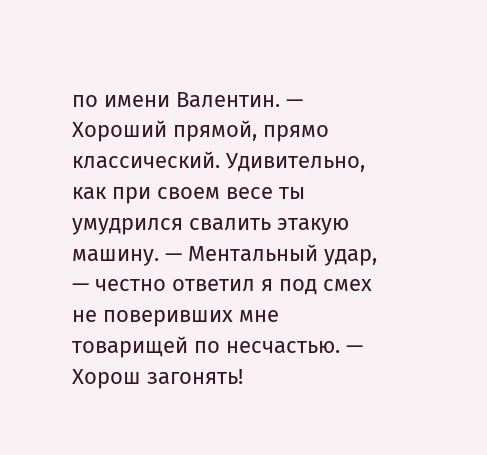по имени Валентин. — Хороший прямой, прямо классический. Удивительно, как при своем весе ты умудрился свалить этакую машину. — Ментальный удар, — честно ответил я под смех не поверивших мне товарищей по несчастью. — Хорош загонять!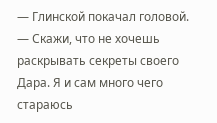— Глинской покачал головой. — Скажи, что не хочешь раскрывать секреты своего Дара. Я и сам много чего стараюсь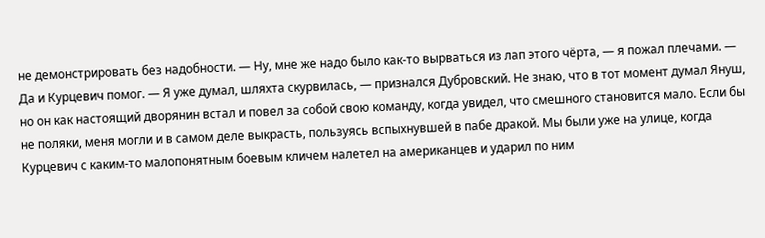не демонстрировать без надобности. — Ну, мне же надо было как-то вырваться из лап этого чёрта, — я пожал плечами. — Да и Курцевич помог. — Я уже думал, шляхта скурвилась, — признался Дубровский. Не знаю, что в тот момент думал Януш, но он как настоящий дворянин встал и повел за собой свою команду, когда увидел, что смешного становится мало. Если бы не поляки, меня могли и в самом деле выкрасть, пользуясь вспыхнувшей в пабе дракой. Мы были уже на улице, когда Курцевич с каким-то малопонятным боевым кличем налетел на американцев и ударил по ним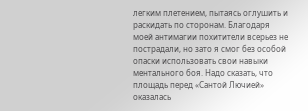легким плетением, пытаясь оглушить и раскидать по сторонам. Благодаря моей антимагии похитители всерьез не пострадали, но зато я смог без особой опаски использовать свои навыки ментального боя. Надо сказать, что площадь перед «Сантой Лючией» оказалась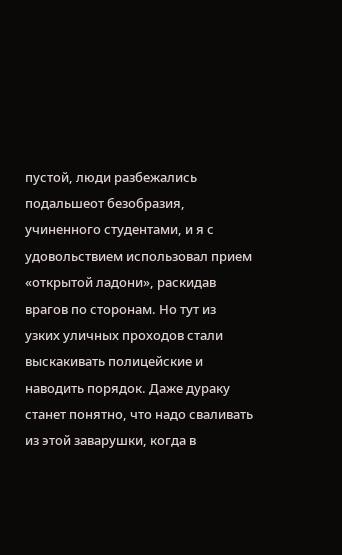пустой, люди разбежались подальшеот безобразия, учиненного студентами, и я с удовольствием использовал прием «открытой ладони», раскидав врагов по сторонам. Но тут из узких уличных проходов стали выскакивать полицейские и наводить порядок. Даже дураку станет понятно, что надо сваливать из этой заварушки, когда в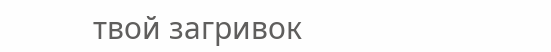твой загривок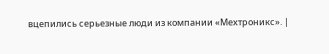вцепились серьезные люди из компании «Мехтроникс». |